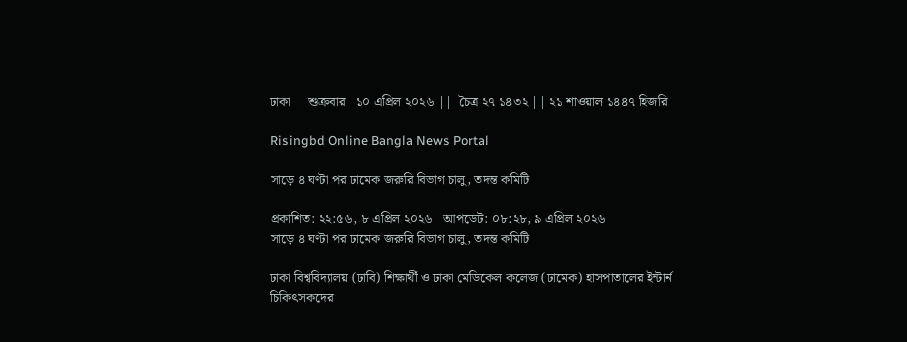ঢাকা     শুক্রবার   ১০ এপ্রিল ২০২৬ ||  চৈত্র ২৭ ১৪৩২ || ২১ শাওয়াল ১৪৪৭ হিজরি

Risingbd Online Bangla News Portal

সাড়ে ৪ ঘণ্টা পর ঢামেক জরুরি বিভাগ চালু, তদন্ত কমিটি

প্রকাশিত: ২২:৫৬, ৮ এপ্রিল ২০২৬   আপডেট: ০৮:২৮, ৯ এপ্রিল ২০২৬
সাড়ে ৪ ঘণ্টা পর ঢামেক জরুরি বিভাগ চালু, তদন্ত কমিটি

ঢাকা বিশ্ববিদ্যালয় (ঢাবি) শিক্ষার্থী ও ঢাকা মেডিকেল কলেজ (ঢামেক) হাসপাতালের ইন্টার্ন চিকিৎসকদের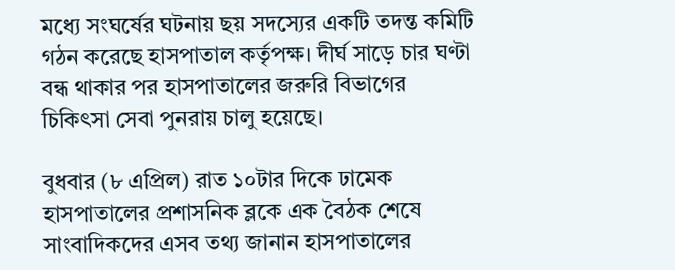মধ্যে সংঘর্ষের ঘটনায় ছয় সদস্যের একটি তদন্ত কমিটি গঠন করেছে হাসপাতাল কর্তৃপক্ষ। দীর্ঘ সাড়ে চার ঘণ্টা বন্ধ থাকার পর হাসপাতালের জরুরি বিভাগের চিকিৎসা সেবা পুনরায় চালু হয়েছে।

বুধবার (৮ এপ্রিল) রাত ১০টার দিকে ঢামেক হাসপাতালের প্রশাসনিক ব্লকে এক বৈঠক শেষে সাংবাদিকদের এসব তথ্য জানান হাসপাতালের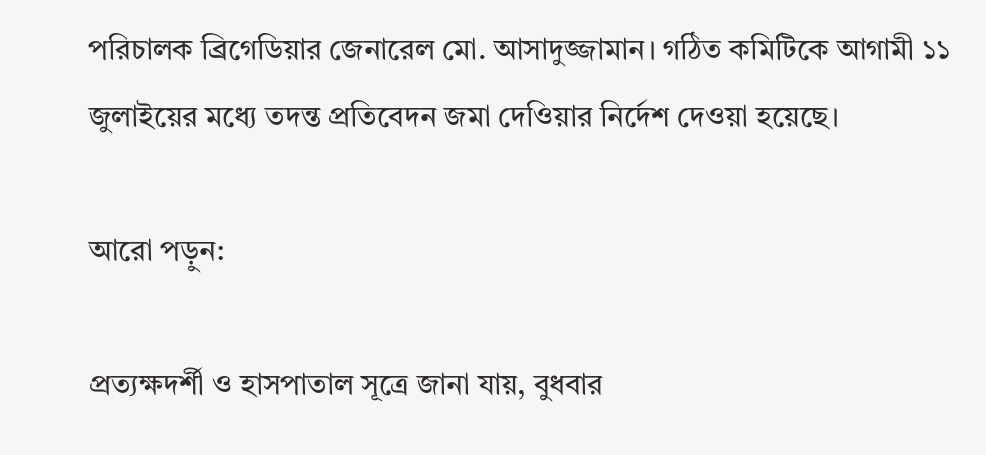পরিচালক ব্রিগেডিয়ার জেনারেল মো. আসাদুজ্জামান। গঠিত কমিটিকে আগামী ১১ জুলাইয়ের মধ্যে তদন্ত প্রতিবেদন জমা দেওিয়ার নির্দেশ দেওয়া হয়েছে।

আরো পড়ুন:

প্রত্যক্ষদর্শী ও হাসপাতাল সূত্রে জানা যায়, বুধবার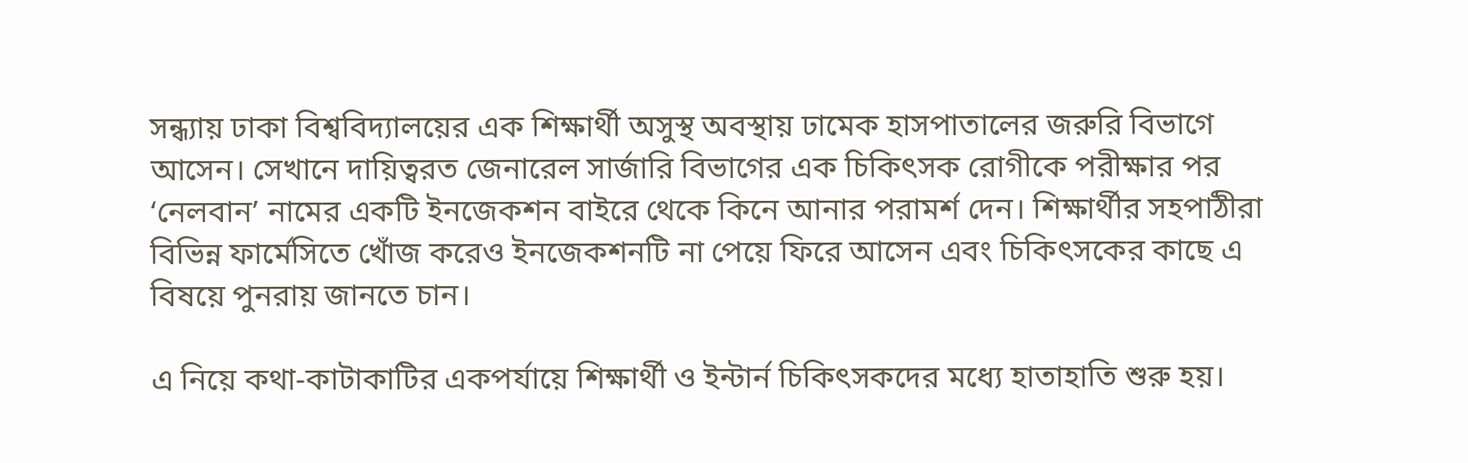সন্ধ্যায় ঢাকা বিশ্ববিদ্যালয়ের এক শিক্ষার্থী অসুস্থ অবস্থায় ঢামেক হাসপাতালের জরুরি বিভাগে আসেন। সেখানে দায়িত্বরত জেনারেল সার্জারি বিভাগের এক চিকিৎসক রোগীকে পরীক্ষার পর ‘নেলবান’ নামের একটি ইনজেকশন বাইরে থেকে কিনে আনার পরামর্শ দেন। শিক্ষার্থীর সহপাঠীরা বিভিন্ন ফার্মেসিতে খোঁজ করেও ইনজেকশনটি না পেয়ে ফিরে আসেন এবং চিকিৎসকের কাছে এ বিষয়ে পুনরায় জানতে চান।

এ নিয়ে কথা-কাটাকাটির একপর্যায়ে শিক্ষার্থী ও ইন্টার্ন চিকিৎসকদের মধ্যে হাতাহাতি শুরু হয়।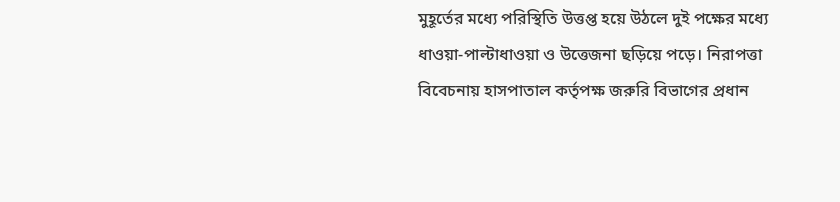মুহূর্তের মধ্যে পরিস্থিতি উত্তপ্ত হয়ে উঠলে দুই পক্ষের মধ্যে ধাওয়া-পাল্টাধাওয়া ও উত্তেজনা ছড়িয়ে পড়ে। নিরাপত্তা বিবেচনায় হাসপাতাল কর্তৃপক্ষ জরুরি বিভাগের প্রধান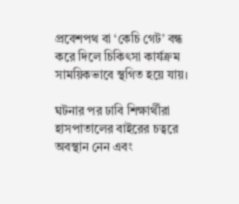প্রবেশপথ বা ‘কেচি গেট’ বন্ধ করে দিলে চিকিৎসা কার্যক্রম সাময়িকভাবে স্থগিত হয়ে যায়।

ঘটনার পর ঢাবি শিক্ষার্থীরা হাসপাতালের বাইরের চত্বরে অবস্থান নেন এবং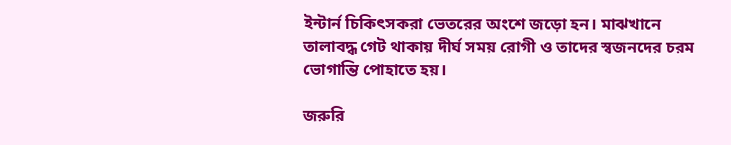ইন্টার্ন চিকিৎসকরা ভেতরের অংশে জড়ো হন। মাঝখানে তালাবদ্ধ গেট থাকায় দীর্ঘ সময় রোগী ও তাদের স্বজনদের চরম ভোগান্তি পোহাতে হয়।

জরুরি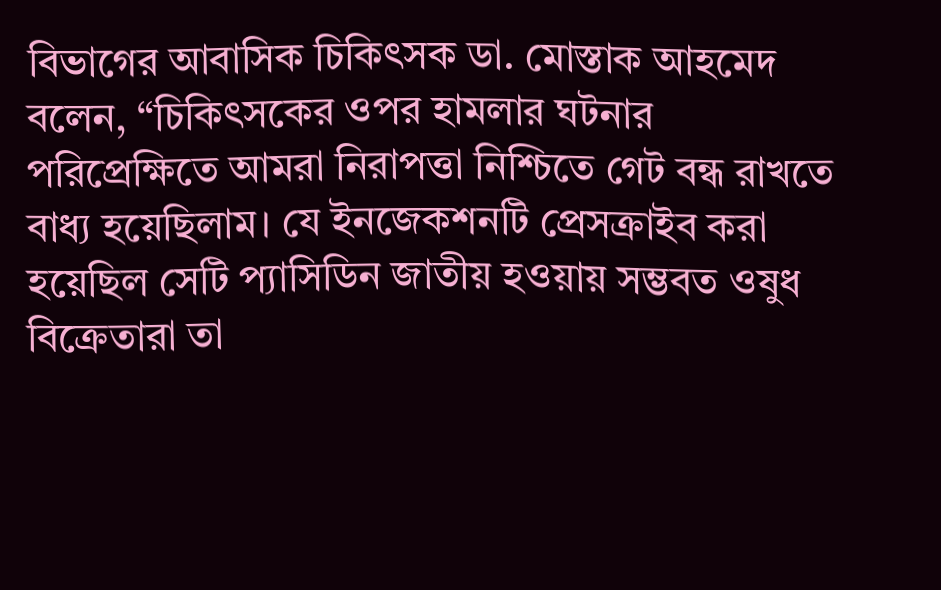বিভাগের আবাসিক চিকিৎসক ডা. মোস্তাক আহমেদ বলেন, “চিকিৎসকের ওপর হামলার ঘটনার পরিপ্রেক্ষিতে আমরা নিরাপত্তা নিশ্চিতে গেট বন্ধ রাখতে বাধ্য হয়েছিলাম। যে ইনজেকশনটি প্রেসক্রাইব করা হয়েছিল সেটি প্যাসিডিন জাতীয় হওয়ায় সম্ভবত ওষুধ বিক্রেতারা তা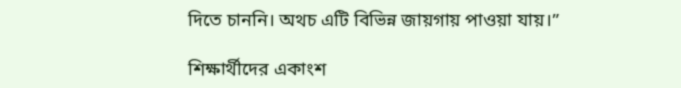দিতে চাননি। অথচ এটি বিভিন্ন জায়গায় পাওয়া যায়।”

শিক্ষার্থীদের একাংশ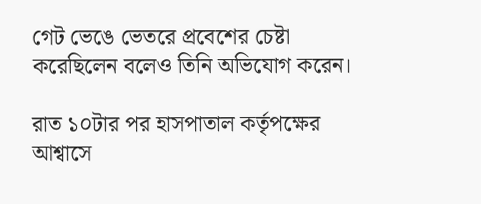গেট ভেঙে ভেতরে প্রবেশের চেষ্টা করেছিলেন বলেও তিনি অভিযোগ করেন।

রাত ১০টার পর হাসপাতাল কর্তৃপক্ষের আশ্বাসে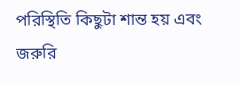পরিস্থিতি কিছুটা শান্ত হয় এবং জরুরি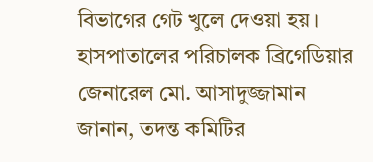বিভাগের গেট খুলে দেওয়া হয়। হাসপাতালের পরিচালক ব্রিগেডিয়ার জেনারেল মো. আসাদুজ্জামান জানান, তদন্ত কমিটির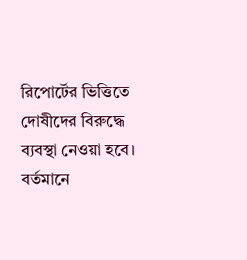রিপোর্টের ভিত্তিতে দোষীদের বিরুদ্ধে ব্যবস্থা নেওয়া হবে। বর্তমানে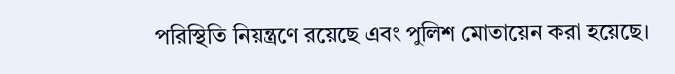পরিস্থিতি নিয়ন্ত্রণে রয়েছে এবং পুলিশ মোতায়েন করা হয়েছে।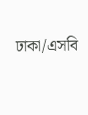ঢাকা/এসবি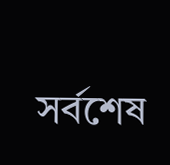সর্বশেষ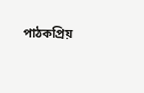পাঠকপ্রিয়